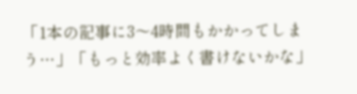「1本の記事に3〜4時間もかかってしまう…」「もっと効率よく書けないかな」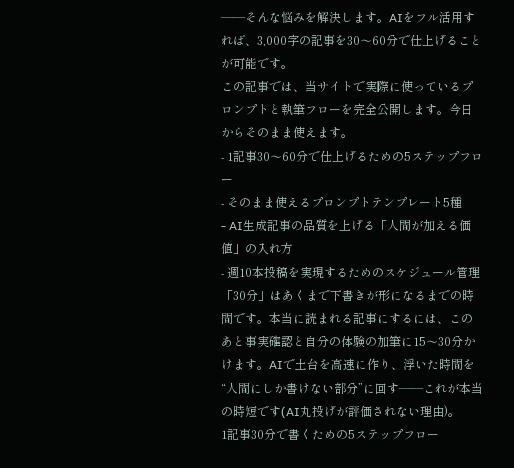——そんな悩みを解決します。AIをフル活用すれば、3,000字の記事を30〜60分で仕上げることが可能です。
この記事では、当サイトで実際に使っているプロンプトと執筆フローを完全公開します。今日からそのまま使えます。
- 1記事30〜60分で仕上げるための5ステップフロー
- そのまま使えるプロンプトテンプレート5種
- AI生成記事の品質を上げる「人間が加える価値」の入れ方
- 週10本投稿を実現するためのスケジュール管理
「30分」はあくまで下書きが形になるまでの時間です。本当に読まれる記事にするには、このあと事実確認と自分の体験の加筆に15〜30分かけます。AIで土台を高速に作り、浮いた時間を“人間にしか書けない部分”に回す——これが本当の時短です(AI丸投げが評価されない理由)。
1記事30分で書くための5ステップフロー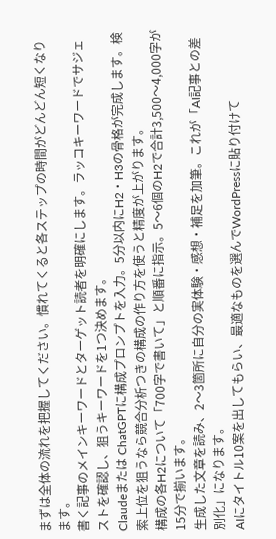まずは全体の流れを把握してください。慣れてくると各ステップの時間がどんどん短くなります。
書く記事のメインキーワードとターゲット読者を明確にします。ラッコキーワードでサジェストを確認し、狙うキーワードを1つ決めます。
Claudeまたは ChatGPTに構成プロンプトを入力。5分以内にH2・H3の骨格が完成します。検索上位を狙うなら競合分析つきの構成の作り方を使うと精度が上がります。
構成の各H2について「700字で書いて」と順番に指示。5〜6個のH2で合計3,500〜4,000字が15分で揃います。
生成した文章を読み、2〜3箇所に自分の実体験・感想・補足を加筆。これが「AI記事との差別化」になります。
AIにタイトル10案を出してもらい、最適なものを選んでWordPressに貼り付けて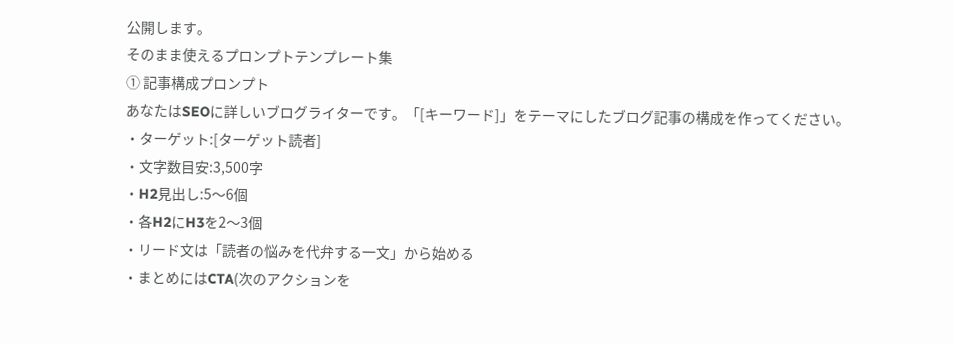公開します。
そのまま使えるプロンプトテンプレート集
① 記事構成プロンプト
あなたはSEOに詳しいブログライターです。「[キーワード]」をテーマにしたブログ記事の構成を作ってください。
・ターゲット:[ターゲット読者]
・文字数目安:3,500字
・H2見出し:5〜6個
・各H2にH3を2〜3個
・リード文は「読者の悩みを代弁する一文」から始める
・まとめにはCTA(次のアクションを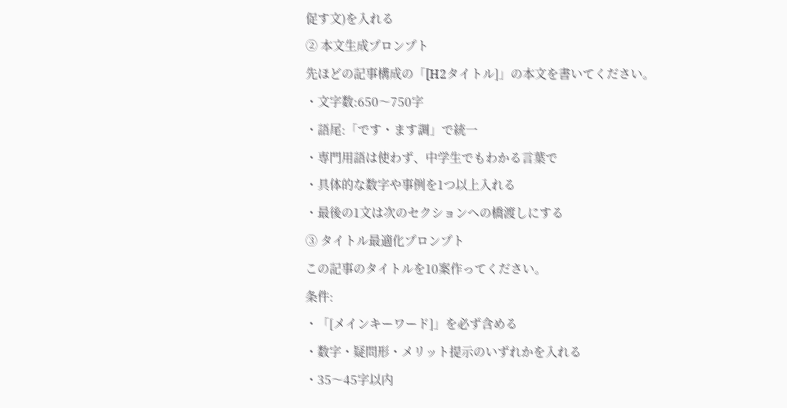促す文)を入れる
② 本文生成プロンプト
先ほどの記事構成の「[H2タイトル]」の本文を書いてください。
・文字数:650〜750字
・語尾:「です・ます調」で統一
・専門用語は使わず、中学生でもわかる言葉で
・具体的な数字や事例を1つ以上入れる
・最後の1文は次のセクションへの橋渡しにする
③ タイトル最適化プロンプト
この記事のタイトルを10案作ってください。
条件:
・「[メインキーワード]」を必ず含める
・数字・疑問形・メリット提示のいずれかを入れる
・35〜45字以内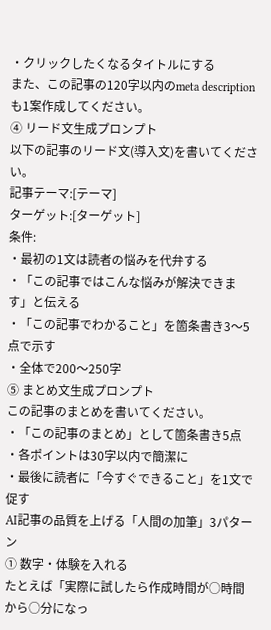・クリックしたくなるタイトルにする
また、この記事の120字以内のmeta descriptionも1案作成してください。
④ リード文生成プロンプト
以下の記事のリード文(導入文)を書いてください。
記事テーマ:[テーマ]
ターゲット:[ターゲット]
条件:
・最初の1文は読者の悩みを代弁する
・「この記事ではこんな悩みが解決できます」と伝える
・「この記事でわかること」を箇条書き3〜5点で示す
・全体で200〜250字
⑤ まとめ文生成プロンプト
この記事のまとめを書いてください。
・「この記事のまとめ」として箇条書き5点
・各ポイントは30字以内で簡潔に
・最後に読者に「今すぐできること」を1文で促す
AI記事の品質を上げる「人間の加筆」3パターン
① 数字・体験を入れる
たとえば「実際に試したら作成時間が○時間から○分になっ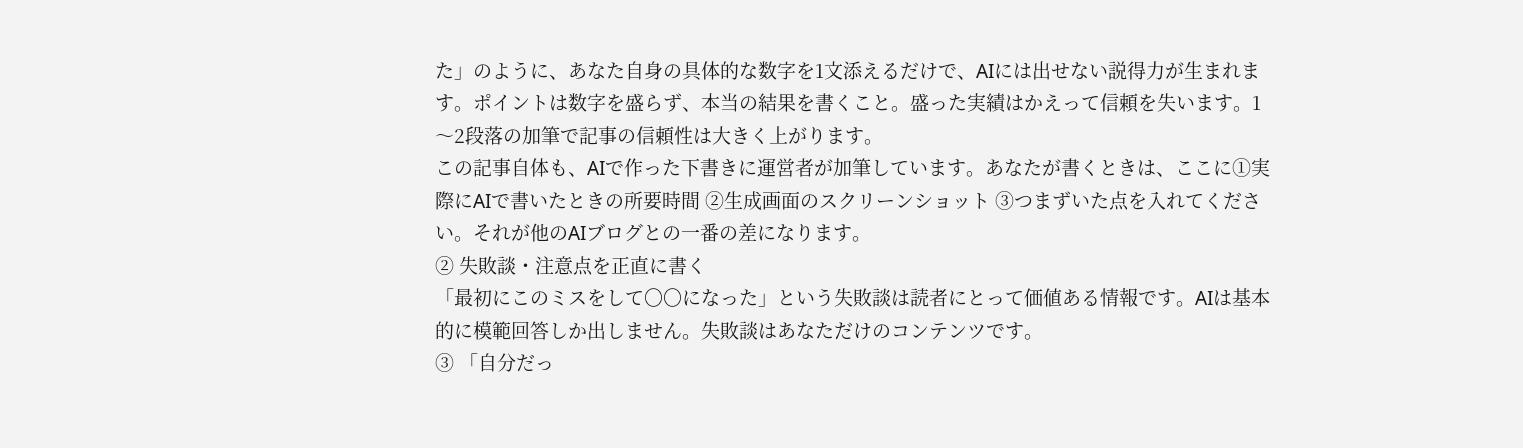た」のように、あなた自身の具体的な数字を1文添えるだけで、AIには出せない説得力が生まれます。ポイントは数字を盛らず、本当の結果を書くこと。盛った実績はかえって信頼を失います。1〜2段落の加筆で記事の信頼性は大きく上がります。
この記事自体も、AIで作った下書きに運営者が加筆しています。あなたが書くときは、ここに①実際にAIで書いたときの所要時間 ②生成画面のスクリーンショット ③つまずいた点を入れてください。それが他のAIブログとの一番の差になります。
② 失敗談・注意点を正直に書く
「最初にこのミスをして〇〇になった」という失敗談は読者にとって価値ある情報です。AIは基本的に模範回答しか出しません。失敗談はあなただけのコンテンツです。
③ 「自分だっ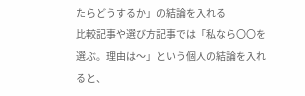たらどうするか」の結論を入れる
比較記事や選び方記事では「私なら〇〇を選ぶ。理由は〜」という個人の結論を入れると、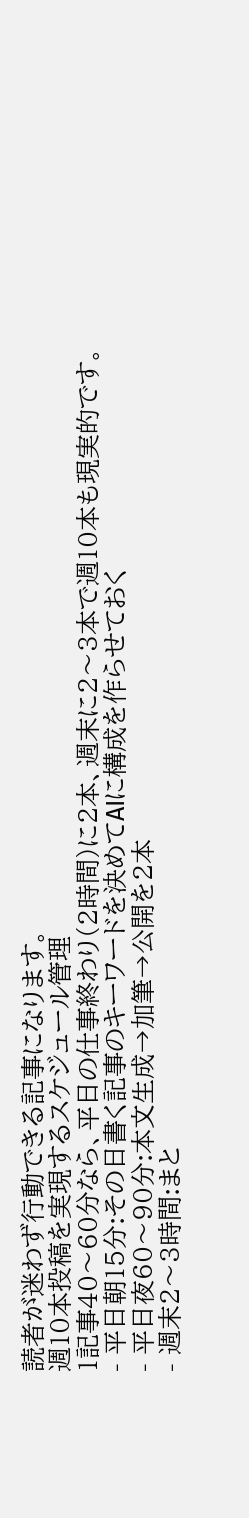読者が迷わず行動できる記事になります。
週10本投稿を実現するスケジュール管理
1記事40〜60分なら、平日の仕事終わり(2時間)に2本、週末に2〜3本で週10本も現実的です。
- 平日朝15分:その日書く記事のキーワードを決めてAIに構成を作らせておく
- 平日夜60〜90分:本文生成→加筆→公開を2本
- 週末2〜3時間:まと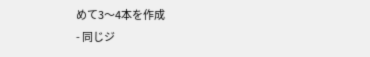めて3〜4本を作成
- 同じジ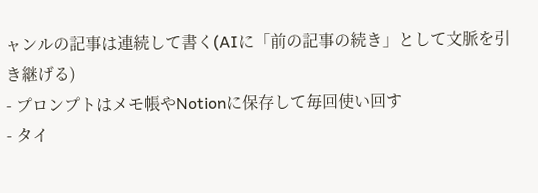ャンルの記事は連続して書く(AIに「前の記事の続き」として文脈を引き継げる)
- プロンプトはメモ帳やNotionに保存して毎回使い回す
- タイ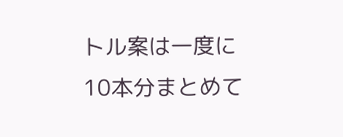トル案は一度に10本分まとめて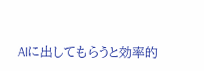AIに出してもらうと効率的